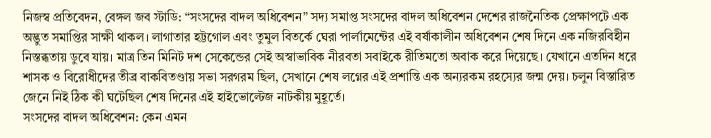নিজস্ব প্রতিবেদন, বেঙ্গল জব স্টাডি: “সংসদের বাদল অধিবেশন” সদ্য সমাপ্ত সংসদের বাদল অধিবেশন দেশের রাজনৈতিক প্রেক্ষাপটে এক অদ্ভুত সমাপ্তির সাক্ষী থাকল। লাগাতার হট্টগোল এবং তুমুল বিতর্কে ঘেরা পার্লামেন্টের এই বর্ষাকালীন অধিবেশন শেষ দিনে এক নজিরবিহীন নিস্তব্ধতায় ডুবে যায়। মাত্র তিন মিনিট দশ সেকেন্ডের সেই অস্বাভাবিক নীরবতা সবাইকে রীতিমতো অবাক করে দিয়েছে। যেখানে এতদিন ধরে শাসক ও বিরোধীদের তীব্র বাকবিতণ্ডায় সভা সরগরম ছিল, সেখানে শেষ লগ্নের এই প্রশান্তি এক অন্যরকম রহস্যের জন্ম দেয়। চলুন বিস্তারিত জেনে নিই ঠিক কী ঘটেছিল শেষ দিনের এই হাইভোল্টেজ নাটকীয় মুহূর্তে।
সংসদের বাদল অধিবেশন: কেন এমন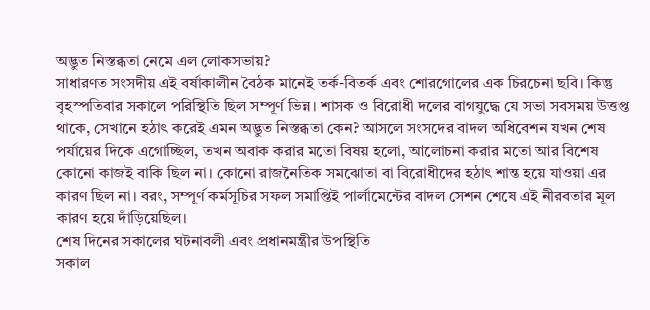অদ্ভুত নিস্তব্ধতা নেমে এল লোকসভায়?
সাধারণত সংসদীয় এই বর্ষাকালীন বৈঠক মানেই তর্ক-বিতর্ক এবং শোরগোলের এক চিরচেনা ছবি। কিন্তু বৃহস্পতিবার সকালে পরিস্থিতি ছিল সম্পূর্ণ ভিন্ন। শাসক ও বিরোধী দলের বাগযুদ্ধে যে সভা সবসময় উত্তপ্ত থাকে, সেখানে হঠাৎ করেই এমন অদ্ভুত নিস্তব্ধতা কেন? আসলে সংসদের বাদল অধিবেশন যখন শেষ পর্যায়ের দিকে এগোচ্ছিল, তখন অবাক করার মতো বিষয় হলো, আলোচনা করার মতো আর বিশেষ কোনো কাজই বাকি ছিল না। কোনো রাজনৈতিক সমঝোতা বা বিরোধীদের হঠাৎ শান্ত হয়ে যাওয়া এর কারণ ছিল না। বরং, সম্পূর্ণ কর্মসূচির সফল সমাপ্তিই পার্লামেন্টের বাদল সেশন শেষে এই নীরবতার মূল কারণ হয়ে দাঁড়িয়েছিল।
শেষ দিনের সকালের ঘটনাবলী এবং প্রধানমন্ত্রীর উপস্থিতি
সকাল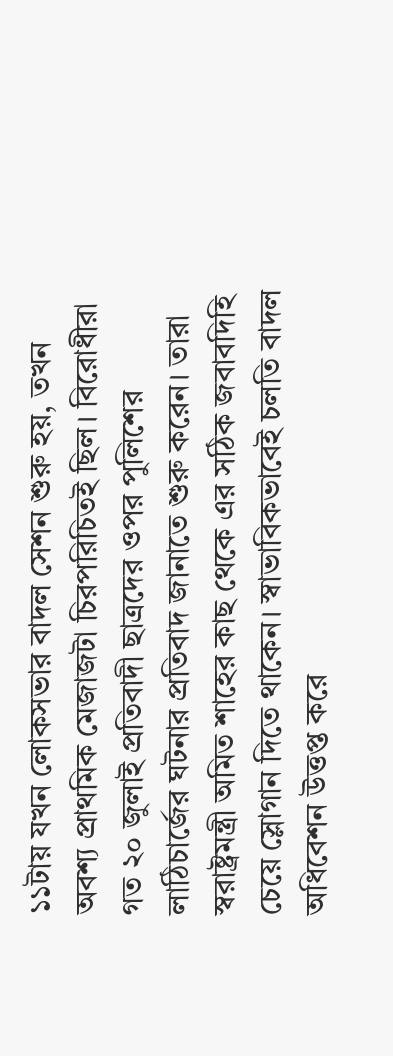১১টায় যখন লোকসভার বাদল সেশন শুরু হয়, তখন অবশ্য প্রাথমিক মেজাজটা চিরপরিচিতই ছিল। বিরোধীরা গত ২০ জুলাই প্রতিবাদী ছাত্রদের ওপর পুলিশের লাঠিচার্জের ঘটনার প্রতিবাদ জানাতে শুরু করেন। তারা স্বরাষ্ট্রমন্ত্রী অমিত শাহের কাছ থেকে এর সঠিক জবাবদিহি চেয়ে স্লোগান দিতে থাকেন। স্বাভাবিকভাবেই চলতি বাদল অধিবেশন উত্তপ্ত করে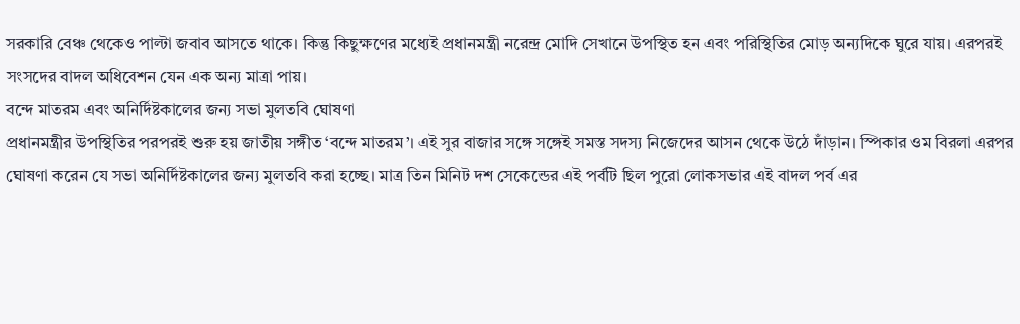সরকারি বেঞ্চ থেকেও পাল্টা জবাব আসতে থাকে। কিন্তু কিছুক্ষণের মধ্যেই প্রধানমন্ত্রী নরেন্দ্র মোদি সেখানে উপস্থিত হন এবং পরিস্থিতির মোড় অন্যদিকে ঘুরে যায়। এরপরই সংসদের বাদল অধিবেশন যেন এক অন্য মাত্রা পায়।
বন্দে মাতরম এবং অনির্দিষ্টকালের জন্য সভা মুলতবি ঘোষণা
প্রধানমন্ত্রীর উপস্থিতির পরপরই শুরু হয় জাতীয় সঙ্গীত ‘বন্দে মাতরম’। এই সুর বাজার সঙ্গে সঙ্গেই সমস্ত সদস্য নিজেদের আসন থেকে উঠে দাঁড়ান। স্পিকার ওম বিরলা এরপর ঘোষণা করেন যে সভা অনির্দিষ্টকালের জন্য মুলতবি করা হচ্ছে। মাত্র তিন মিনিট দশ সেকেন্ডের এই পর্বটি ছিল পুরো লোকসভার এই বাদল পর্ব এর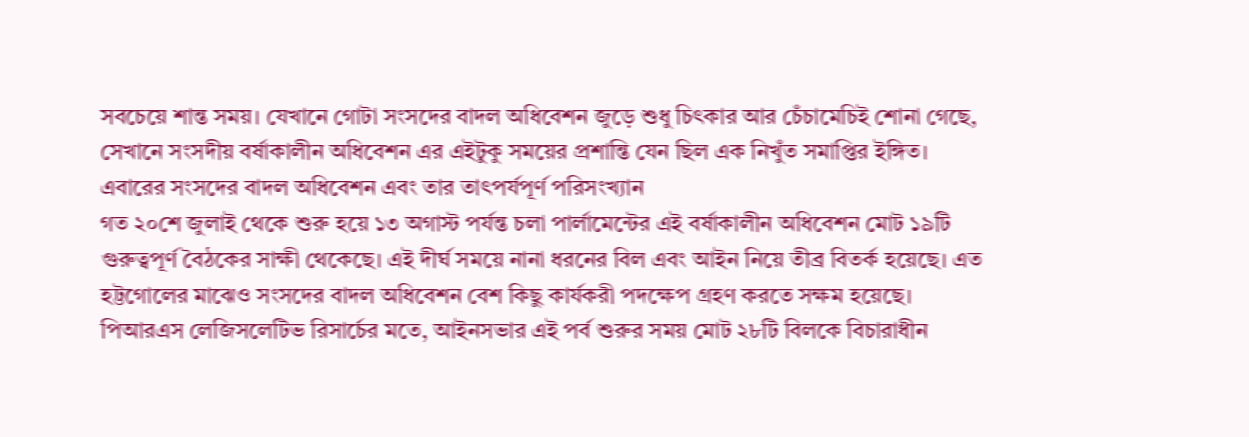সবচেয়ে শান্ত সময়। যেখানে গোটা সংসদের বাদল অধিবেশন জুড়ে শুধু চিৎকার আর চেঁচামেচিই শোনা গেছে, সেখানে সংসদীয় বর্ষাকালীন অধিবেশন এর এইটুকু সময়ের প্রশান্তি যেন ছিল এক নিখুঁত সমাপ্তির ইঙ্গিত।
এবারের সংসদের বাদল অধিবেশন এবং তার তাৎপর্যপূর্ণ পরিসংখ্যান
গত ২০শে জুলাই থেকে শুরু হয়ে ১৩ অগাস্ট পর্যন্ত চলা পার্লামেন্টের এই বর্ষাকালীন অধিবেশন মোট ১৯টি গুরুত্বপূর্ণ বৈঠকের সাক্ষী থেকেছে। এই দীর্ঘ সময়ে নানা ধরনের বিল এবং আইন নিয়ে তীব্র বিতর্ক হয়েছে। এত হট্টগোলের মাঝেও সংসদের বাদল অধিবেশন বেশ কিছু কার্যকরী পদক্ষেপ গ্রহণ করতে সক্ষম হয়েছে। পিআরএস লেজিসলেটিভ রিসার্চের মতে, আইনসভার এই পর্ব শুরুর সময় মোট ২৮টি বিলকে বিচারাধীন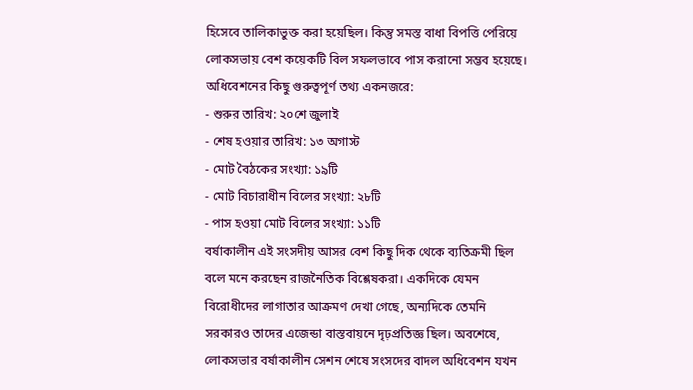হিসেবে তালিকাভুক্ত করা হয়েছিল। কিন্তু সমস্ত বাধা বিপত্তি পেরিয়ে লোকসভায় বেশ কয়েকটি বিল সফলভাবে পাস করানো সম্ভব হয়েছে।
অধিবেশনের কিছু গুরুত্বপূর্ণ তথ্য একনজরে:
- শুরুর তারিখ: ২০শে জুলাই
- শেষ হওয়ার তারিখ: ১৩ অগাস্ট
- মোট বৈঠকের সংখ্যা: ১৯টি
- মোট বিচারাধীন বিলের সংখ্যা: ২৮টি
- পাস হওয়া মোট বিলের সংখ্যা: ১১টি
বর্ষাকালীন এই সংসদীয় আসর বেশ কিছু দিক থেকে ব্যতিক্রমী ছিল বলে মনে করছেন রাজনৈতিক বিশ্লেষকরা। একদিকে যেমন বিরোধীদের লাগাতার আক্রমণ দেখা গেছে, অন্যদিকে তেমনি সরকারও তাদের এজেন্ডা বাস্তবায়নে দৃঢ়প্রতিজ্ঞ ছিল। অবশেষে, লোকসভার বর্ষাকালীন সেশন শেষে সংসদের বাদল অধিবেশন যখন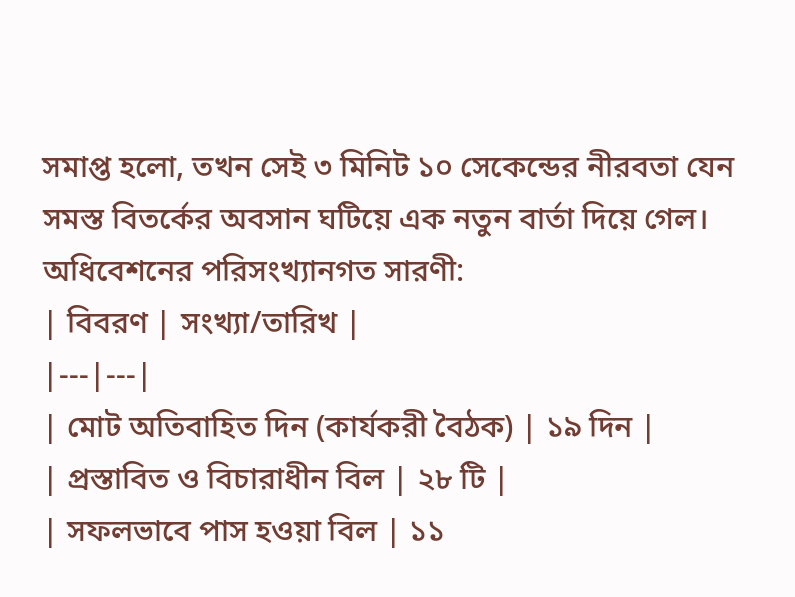সমাপ্ত হলো, তখন সেই ৩ মিনিট ১০ সেকেন্ডের নীরবতা যেন সমস্ত বিতর্কের অবসান ঘটিয়ে এক নতুন বার্তা দিয়ে গেল।
অধিবেশনের পরিসংখ্যানগত সারণী:
| বিবরণ | সংখ্যা/তারিখ |
|---|---|
| মোট অতিবাহিত দিন (কার্যকরী বৈঠক) | ১৯ দিন |
| প্রস্তাবিত ও বিচারাধীন বিল | ২৮ টি |
| সফলভাবে পাস হওয়া বিল | ১১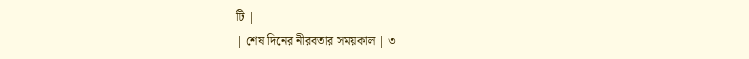টি |
| শেষ দিনের নীরবতার সময়কাল | ৩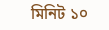মিনিট ১০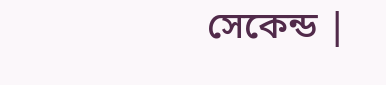সেকেন্ড |